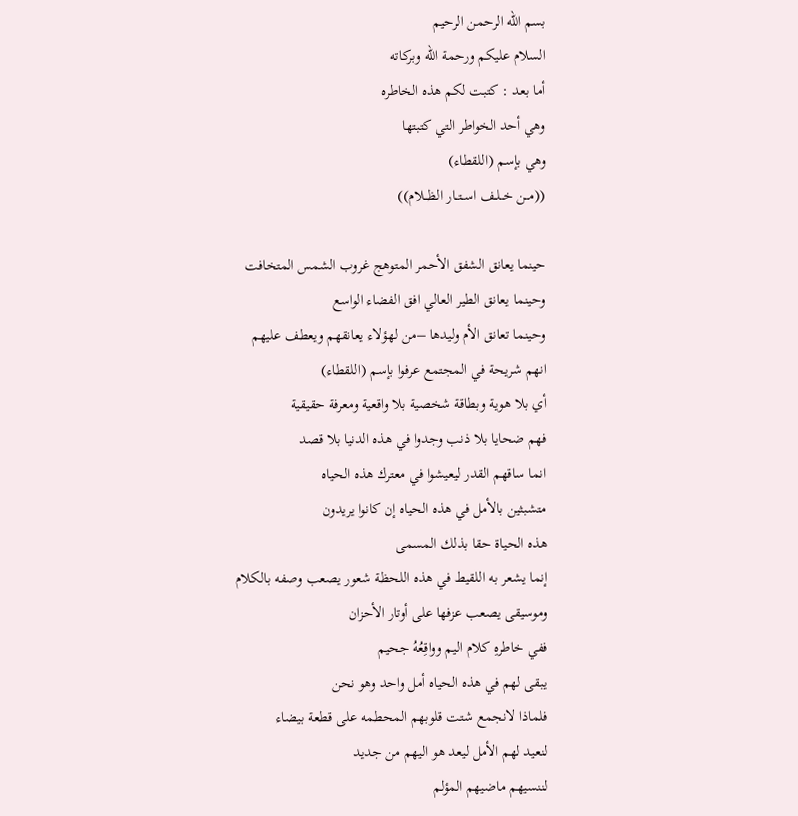بسم الله الرحمن الرحيم
السلام عليكم ورحمة الله وبركاته
أما بعد : كتبت لكم هذه الخاطره
وهي أحد الخواطر التي كتبتها
وهي بإسم (اللقطاء)
((مــن خــلــف اســتــار الظـــلام))

حينما يعانق الشفق الأحمر المتوهج غروب الشمس المتخافت
وحينما يعانق الطير العالي افق الفضاء الواسع
وحينما تعانق الأم وليدها –من لهؤلاء يعانقهم ويعطف عليهم
انهم شريحة في المجتمع عرفوا بإسم (اللقطاء)
أي بلا هوية وبطاقة شخصية بلا واقعية ومعرفة حقيقية
فهم ضحايا بلا ذنب وجدوا في هذه الدنيا بلا قصد
انما ساقهم القدر ليعيشوا في معترك هذه الحياه
متشبثين بالأمل في هذه الحياه إن كانوا يريدون
هذه الحياة حقا بذلك المسمى
إنما يشعر به اللقيط في هذه اللحظة شعور يصعب وصفه بالكلام
وموسيقى يصعب عزفها على أوتار الأحزان
ففي خاطرهِ كلام اليم وواقِعُهُ جحيم
يبقى لهم في هذه الحياه أمل واحد وهو نحن
فلماذا لانجمع شتت قلوبهم المحطمه على قطعة بيضاء
لنعيد لهم الأمل ليعد هو اليهم من جديد
لننسيهم ماضيهم المؤلم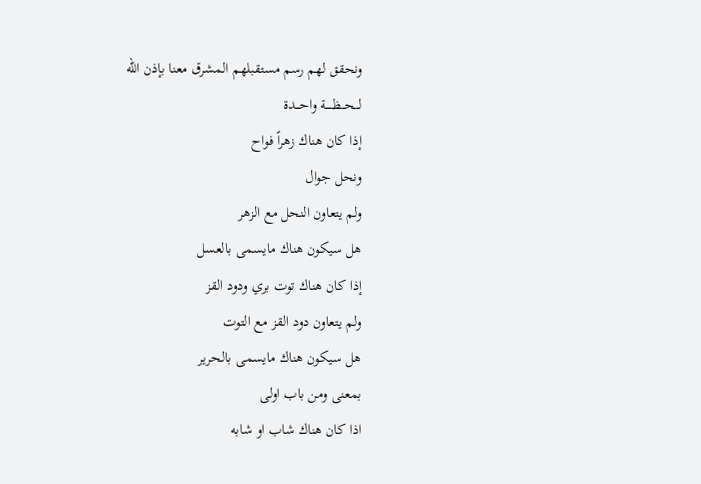ونحقق لهم رسم مستقبلهم المشرق معنا بإذن الله
لـــحـــظـــــة واحـــدة
إذا كان هناك زهراً فواح
ونحل جوال
ولم يتعاون النحل مع الزهر
هل سيكون هناك مايسمى بالعسل
إذا كان هناك توت بري ودود القز
ولم يتعاون دود القز مع التوت
هل سيكون هناك مايسمى بالحرير
بمعنى ومن باب اولى
اذا كان هناك شاب او شابه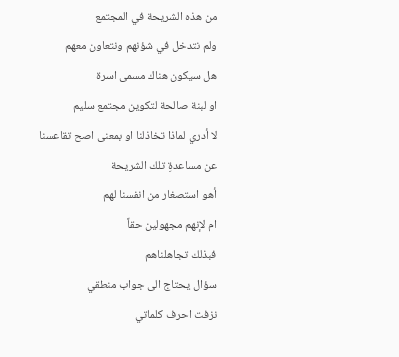من هذه الشريحة في المجتمع
ولم نتدخل في شؤنهم ونتعاون معهم
هل سيكون هناك مسمى اسرة
او لبنة صالحة لتكوين مجتمع سليم
لا أدري لماذا تخاذلنا او بمعنى اصح تقاعسنا
عن مساعدةِ تلك الشريحة
أهو استصغار من انفسنا لهم
ام لإنهم مجهولين حقاً
فبذلك تجاهلناهم
سؤال يحتاج الى جواب منطقي
نزفت احرف كلماتي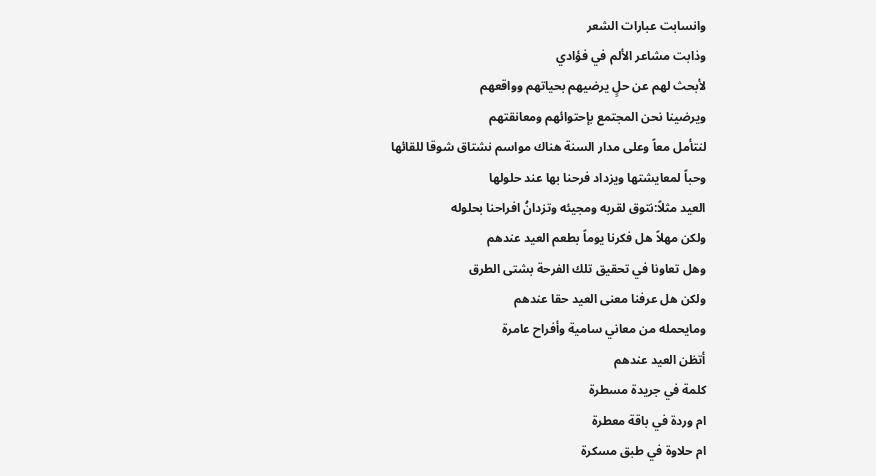وانسابت عبارات الشعر
وذابت مشاعر الألم في فؤادي
لأبحث لهم عن حلٍ يرضيهم بحياتهم وواقعهم
ويرضينا نحن المجتمع بإحتوائهم ومعانقتهم
لنتأمل معاً وعلى مدار السنة هناك مواسم نشتاق شوقا للقائها
وحباً لمعايشتها ويزداد فرحنا بها عند حلولها
العيد مثلاً:نتوق لقربه ومجيئه وتزدانُ افراحنا بحلوله
ولكن مهلاً هل فكرنا يوماً بطعم العيد عندهم
وهل تعاونا في تحقيق تلك الفرحة بشتى الطرق
ولكن هل عرفنا معنى العيد حقا عندهم
ومايحمله من معاني سامية وأفراح عامرة
أتظن العيد عندهم
كلمة في جريدة مسطرة
ام وردة في باقة معطرة
ام حلاوة في طبق مسكرة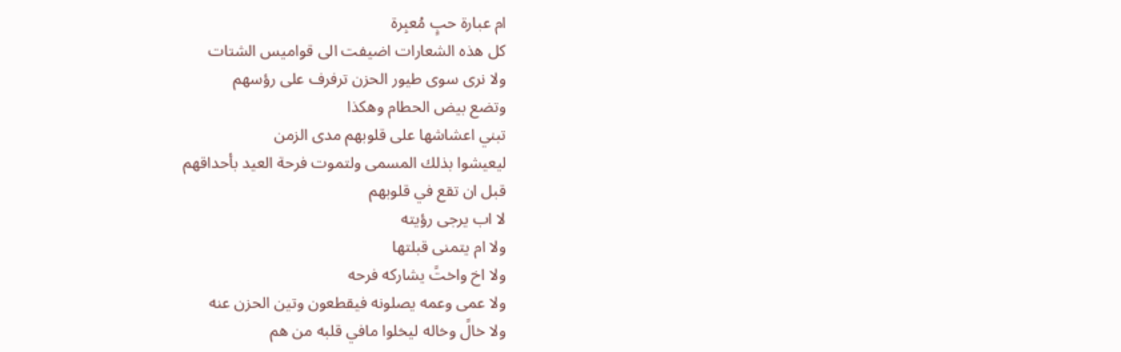ام عبارة حبٍ مُعبِرة
كل هذه الشعارات اضيفت الى قواميس الشتات
ولا نرى سوى طيور الحزن ترفرف على رؤسهم
وتضع بيض الحطام وهكذا
تبني اعشاشها على قلوبهم مدى الزمن
ليعيشوا بذلك المسمى ولتموت فرحة العيد بأحداقهم
قبل ان تقع في قلوبهم
لا اب يرجى رؤيته
ولا ام يتمنى قبلتها
ولا اخ واختً يشاركه فرحه
ولا عمى وعمه يصلونه فيقطعون وتين الحزن عنه
ولا خالً وخاله ليخلوا مافي قلبه من هم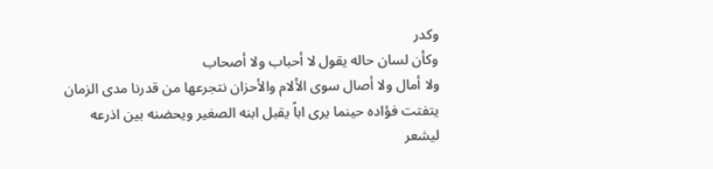وكدر
وكأن لسان حاله يقول لا أحباب ولا أصحاب
ولا أمال ولا أصال سوى الألام والأحزان نتجرعها من قدرنا مدى الزمان
يتفتت فؤاده حينما يرى اباً يقبل ابنه الصغير ويحضنه بين اذرعه
ليشعر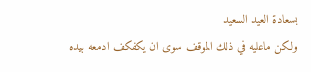بسعادة العيد السعيد
ولكن ماعليه في ذلك الموقف سوى ان يكفكف ادمعه بيده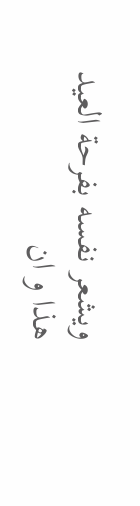ويشعر نفسه بفرحة العيد
هذا و ان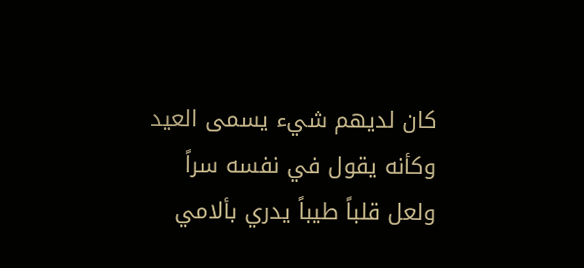كان لديهم شيء يسمى العيد وكأنه يقول في نفسه سراً
ولعل قلباً طيباً يدري بألامي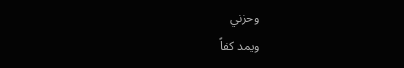وحزني
ويمد كفاً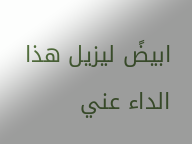ابيضً ليزيل هذا الداء عني